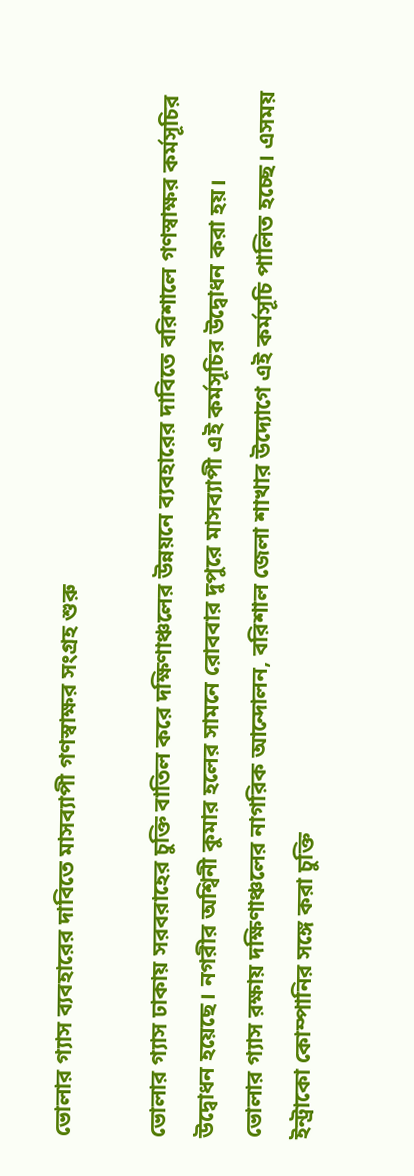ভোলার গ্যাস ব্যবহারের দাবিতে মাসব্যাপী গণস্বাক্ষর সংগ্রহ শুরু

ভোলার গ্যাস ঢাকায় সরবরাহের চুক্তি বাতিল করে দক্ষিণাঞ্চলের উন্নয়নে ব্যবহারের দাবিতে বরিশালে গণস্বাক্ষর কর্মসূচির উদ্বোধন হয়েছে। নগরীর অশ্বিনী কুমার হলের সামনে রোববার দুপুরে মাসব্যাপী এই কর্মসূচির উদ্বোধন করা হয়।
ভোলার গ্যাস রক্ষায় দক্ষিণাঞ্চলের নাগরিক আন্দোলন, বরিশাল জেলা শাখার উদ্যোগে এই কর্মসূচি পালিত হচ্ছে। এসময় ইন্ট্রাকো কোম্পানির সঙ্গে করা চুক্তি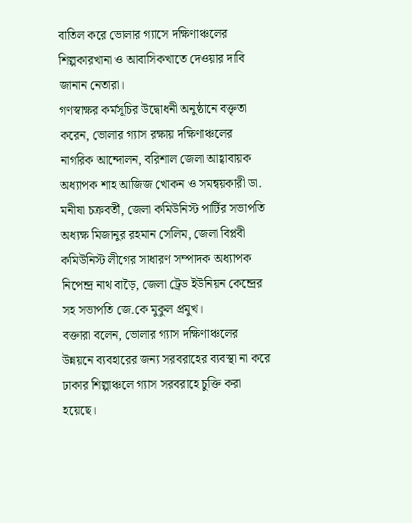বাতিল করে ভোলার গ্যাসে দক্ষিণাঞ্চলের শিল্পকারখানা ও আবাসিকখাতে দেওয়ার দাবি জানান নেতারা।
গণস্বাক্ষর কর্মসূচির উদ্বোধনী অনুষ্ঠানে বক্তৃতা করেন, ভোলার গ্যাস রক্ষায় দক্ষিণাঞ্চলের নাগরিক আন্দোলন, বরিশাল জেলা আহ্বাবায়ক অধ্যাপক শাহ আজিজ খোকন ও সমন্বয়কারী ডা. মনীষা চক্রবর্তী, জেলা কমিউনিস্ট পার্টির সভাপতি অধ্যক্ষ মিজানুর রহমান সেলিম, জেলা বিপ্লবী কমিউনিস্ট লীগের সাধারণ সম্পাদক অধ্যাপক নিপেন্দ্র নাথ বাড়ৈ, জেলা ট্রেড ইউনিয়ন কেন্দ্রের সহ সভাপতি জে.কে মুকুল প্রমুখ।
বক্তারা বলেন, ভোলার গ্যাস দক্ষিণাঞ্চলের উন্নয়নে ব্যবহারের জন্য সরবরাহের ব্যবস্থা না করে ঢাকার শিল্পাঞ্চলে গ্যাস সরবরাহে চুক্তি করা হয়েছে।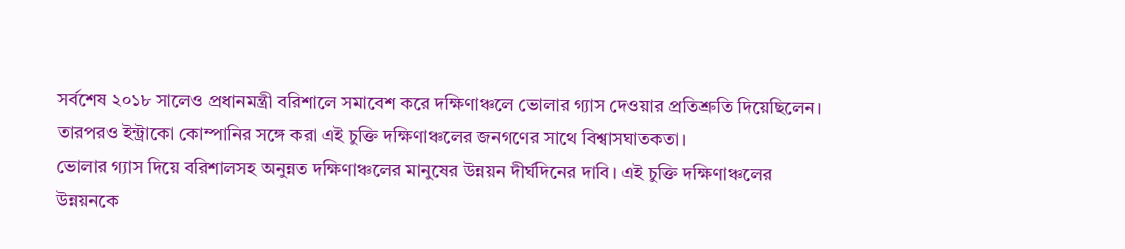সর্বশেষ ২০১৮ সালেও প্রধানমন্ত্রী বরিশালে সমাবেশ করে দক্ষিণাঞ্চলে ভোলার গ্যাস দেওয়ার প্রতিশ্রুতি দিয়েছিলেন। তারপরও ইন্ট্রাকো কোম্পানির সঙ্গে করা এই চুক্তি দক্ষিণাঞ্চলের জনগণের সাথে বিশ্বাসঘাতকতা।
ভোলার গ্যাস দিয়ে বরিশালসহ অনুন্নত দক্ষিণাঞ্চলের মানুষের উন্নয়ন দীর্ঘদিনের দাবি। এই চুক্তি দক্ষিণাঞ্চলের উন্নয়নকে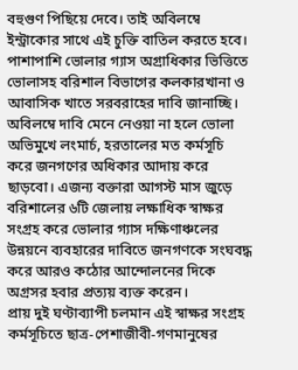বহুগুণ পিছিয়ে দেবে। তাই অবিলম্বে ইন্ট্রাকোর সাথে এই চুক্তি বাতিল করতে হবে। পাশাপাশি ভোলার গ্যাস অগ্রাধিকার ভিত্তিতে ভোলাসহ বরিশাল বিভাগের কলকারখানা ও আবাসিক খাতে সরবরাহের দাবি জানাচ্ছি।
অবিলম্বে দাবি মেনে নেওয়া না হলে ভোলা অভিমুখে লংমার্চ, হরতালের মত কর্মসূচি করে জনগণের অধিকার আদায় করে ছাড়বো। এজন্য বক্তারা আগস্ট মাস জুড়ে বরিশালের ৬টি জেলায় লক্ষাধিক স্বাক্ষর সংগ্রহ করে ভোলার গ্যাস দক্ষিণাঞ্চলের উন্নয়নে ব্যবহারের দাবিতে জনগণকে সংঘবদ্ধ করে আরও কঠোর আন্দোলনের দিকে অগ্রসর হবার প্রত্যয় ব্যক্ত করেন।
প্রায় দুই ঘণ্টাব্যাপী চলমান এই স্বাক্ষর সংগ্রহ কর্মসূচিতে ছাত্র-পেশাজীবী-গণমানুষের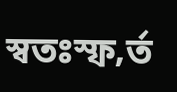স্বতঃস্ফ‚র্ত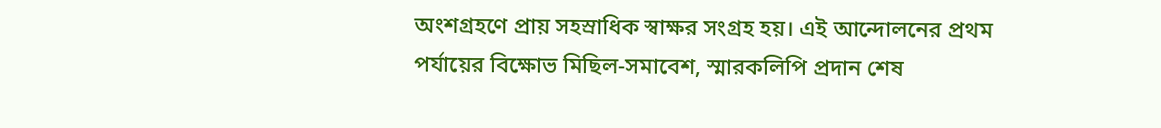অংশগ্রহণে প্রায় সহস্রাধিক স্বাক্ষর সংগ্রহ হয়। এই আন্দোলনের প্রথম পর্যায়ের বিক্ষোভ মিছিল-সমাবেশ, স্মারকলিপি প্রদান শেষ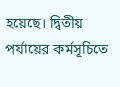হয়েছে। দ্বিতীয় পর্যায়ের কর্মসূচিতে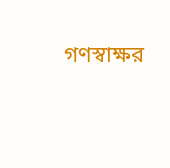গণস্বাক্ষর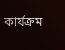কার্যক্রম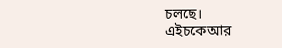চলছে।
এইচকেআর